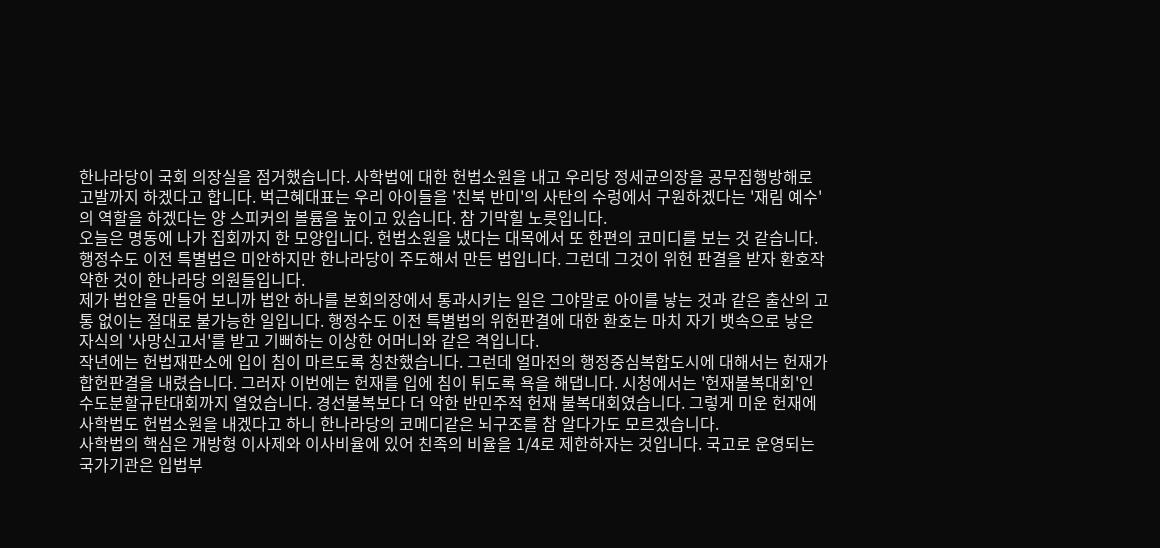한나라당이 국회 의장실을 점거했습니다. 사학법에 대한 헌법소원을 내고 우리당 정세균의장을 공무집행방해로 고발까지 하겠다고 합니다. 벅근혜대표는 우리 아이들을 '친북 반미'의 사탄의 수렁에서 구원하겠다는 '재림 예수'의 역할을 하겠다는 양 스피커의 볼륨을 높이고 있습니다. 참 기막힐 노릇입니다.
오늘은 명동에 나가 집회까지 한 모양입니다. 헌법소원을 냈다는 대목에서 또 한편의 코미디를 보는 것 같습니다. 행정수도 이전 특별법은 미안하지만 한나라당이 주도해서 만든 법입니다. 그런데 그것이 위헌 판결을 받자 환호작약한 것이 한나라당 의원들입니다.
제가 법안을 만들어 보니까 법안 하나를 본회의장에서 통과시키는 일은 그야말로 아이를 낳는 것과 같은 출산의 고통 없이는 절대로 불가능한 일입니다. 행정수도 이전 특별법의 위헌판결에 대한 환호는 마치 자기 뱃속으로 낳은 자식의 '사망신고서'를 받고 기뻐하는 이상한 어머니와 같은 격입니다.
작년에는 헌법재판소에 입이 침이 마르도록 칭찬했습니다. 그런데 얼마전의 행정중심복합도시에 대해서는 헌재가 합헌판결을 내렸습니다. 그러자 이번에는 헌재를 입에 침이 튀도록 욕을 해댑니다. 시청에서는 '헌재불복대회'인 수도분할규탄대회까지 열었습니다. 경선불복보다 더 악한 반민주적 헌재 불복대회였습니다. 그렇게 미운 헌재에 사학법도 헌법소원을 내겠다고 하니 한나라당의 코메디같은 뇌구조를 참 알다가도 모르겠습니다.
사학법의 핵심은 개방형 이사제와 이사비율에 있어 친족의 비율을 1/4로 제한하자는 것입니다. 국고로 운영되는 국가기관은 입법부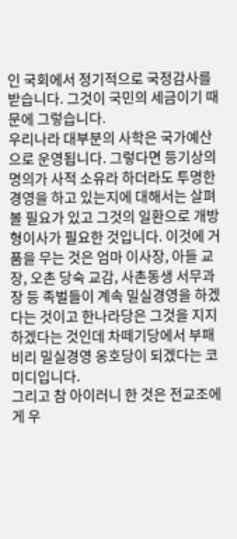인 국회에서 정기적으로 국정감사를 받습니다. 그것이 국민의 세금이기 때문에 그렇습니다.
우리나라 대부분의 사학은 국가예산으로 운영됩니다. 그렇다면 등기상의 명의가 사적 소유라 하더라도 투명한 경영을 하고 있는지에 대해서는 살펴볼 필요가 있고 그것의 일환으로 개방형이사가 필요한 것입니다. 이것에 거품을 무는 것은 엄마 이사장, 아들 교장, 오촌 당숙 교감, 사촌동생 서무과장 등 족벌들이 계속 밀실경영을 하겠다는 것이고 한나라당은 그것을 지지하겠다는 것인데 차떼기당에서 부패비리 밀실경영 옹호당이 되겠다는 코미디입니다.
그리고 참 아이러니 한 것은 전교조에게 우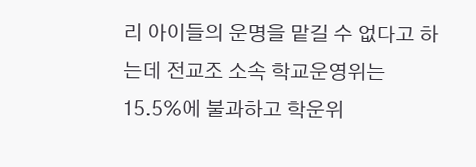리 아이들의 운명을 맡길 수 없다고 하는데 전교조 소속 학교운영위는 15.5%에 불과하고 학운위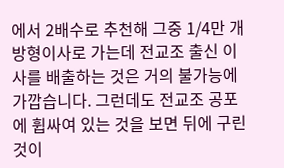에서 2배수로 추천해 그중 1/4만 개방형이사로 가는데 전교조 출신 이사를 배출하는 것은 거의 불가능에 가깝습니다. 그런데도 전교조 공포에 휩싸여 있는 것을 보면 뒤에 구린 것이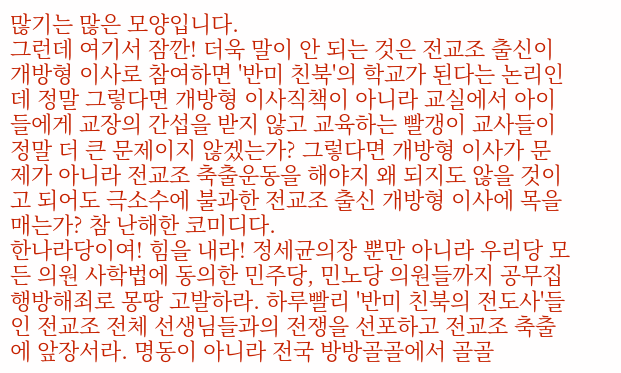많기는 많은 모양입니다.
그런데 여기서 잠깐! 더욱 말이 안 되는 것은 전교조 출신이 개방형 이사로 참여하면 '반미 친북'의 학교가 된다는 논리인데 정말 그렇다면 개방형 이사직책이 아니라 교실에서 아이들에게 교장의 간섭을 받지 않고 교육하는 빨갱이 교사들이 정말 더 큰 문제이지 않겠는가? 그렇다면 개방형 이사가 문제가 아니라 전교조 축출운동을 해야지 왜 되지도 않을 것이고 되어도 극소수에 불과한 전교조 출신 개방형 이사에 목을 매는가? 참 난해한 코미디다.
한나라당이여! 힘을 내라! 정세균의장 뿐만 아니라 우리당 모든 의원 사학법에 동의한 민주당, 민노당 의원들까지 공무집행방해죄로 몽땅 고발하라. 하루빨리 '반미 친북의 전도사'들인 전교조 전체 선생님들과의 전쟁을 선포하고 전교조 축출에 앞장서라. 명동이 아니라 전국 방방골골에서 골골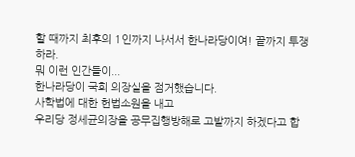할 때까지 최후의 1인까지 나서서 한나라당이여! 끝까지 투쟁하라.
뭐 이런 인간들이...
한나라당이 국회 의장실을 점거했습니다.
사학법에 대한 헌법소원을 내고
우리당 정세균의장을 공무집행방해로 고발까지 하겠다고 합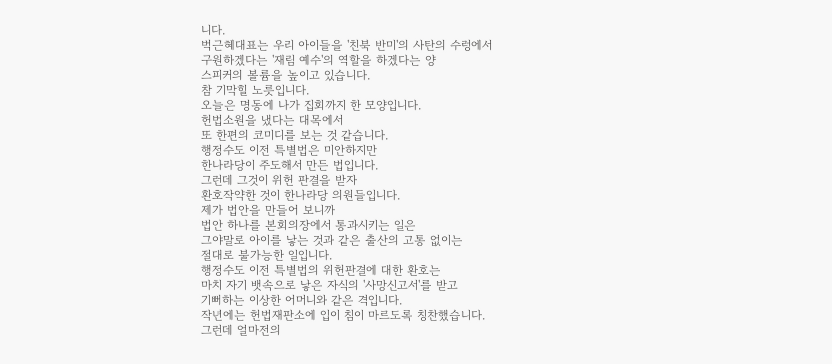니다.
벅근혜대표는 우리 아이들을 '친북 반미'의 사탄의 수렁에서
구원하겠다는 '재림 예수'의 역할을 하겠다는 양
스피커의 볼륨을 높이고 있습니다.
참 기막힐 노릇입니다.
오늘은 명동에 나가 집회까지 한 모양입니다.
헌법소원을 냈다는 대목에서
또 한편의 코미디를 보는 것 같습니다.
행정수도 이전 특별법은 미안하지만
한나라당이 주도해서 만든 법입니다.
그런데 그것이 위헌 판결을 받자
환호작약한 것이 한나라당 의원들입니다.
제가 법안을 만들어 보니까
법안 하나를 본회의장에서 통과시키는 일은
그야말로 아이를 낳는 것과 같은 출산의 고통 없이는
절대로 불가능한 일입니다.
행정수도 이전 특별법의 위헌판결에 대한 환호는
마치 자기 뱃속으로 낳은 자식의 '사망신고서'를 받고
기뻐하는 이상한 어머니와 같은 격입니다.
작년에는 헌법재판소에 입이 침이 마르도록 칭찬했습니다.
그런데 얼마전의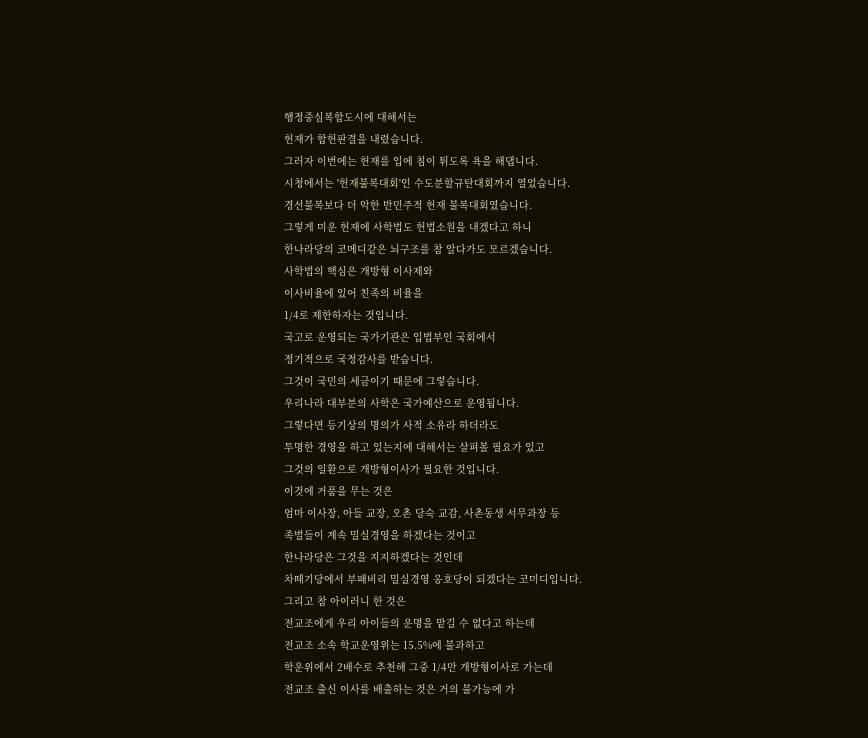행정중심복합도시에 대해서는
헌재가 합헌판결을 내렸습니다.
그러자 이번에는 헌재를 입에 침이 튀도록 욕을 해댑니다.
시청에서는 '헌재불복대회'인 수도분할규탄대회까지 열었습니다.
경선불복보다 더 악한 반민주적 헌재 불복대회였습니다.
그렇게 미운 헌재에 사학법도 헌법소원을 내겠다고 하니
한나라당의 코메디같은 뇌구조를 참 알다가도 모르겠습니다.
사학법의 핵심은 개방형 이사제와
이사비율에 있어 친족의 비율을
1/4로 제한하자는 것입니다.
국고로 운영되는 국가기관은 입법부인 국회에서
정기적으로 국정감사를 받습니다.
그것이 국민의 세금이기 때문에 그렇습니다.
우리나라 대부분의 사학은 국가예산으로 운영됩니다.
그렇다면 등기상의 명의가 사적 소유라 하더라도
투명한 경영을 하고 있는지에 대해서는 살펴볼 필요가 있고
그것의 일환으로 개방형이사가 필요한 것입니다.
이것에 거품을 무는 것은
엄마 이사장, 아들 교장, 오촌 당숙 교감, 사촌동생 서무과장 등
족벌들이 계속 밀실경영을 하겠다는 것이고
한나라당은 그것을 지지하겠다는 것인데
차떼기당에서 부패비리 밀실경영 옹호당이 되겠다는 코미디입니다.
그리고 참 아이러니 한 것은
전교조에게 우리 아이들의 운명을 맡길 수 없다고 하는데
전교조 소속 학교운영위는 15.5%에 불과하고
학운위에서 2배수로 추천해 그중 1/4만 개방형이사로 가는데
전교조 출신 이사를 배출하는 것은 거의 불가능에 가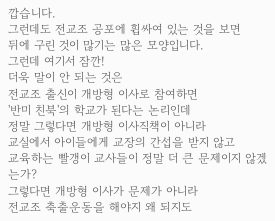깝습니다.
그런데도 전교조 공포에 휩싸여 있는 것을 보면
뒤에 구린 것이 많기는 많은 모양입니다.
그런데 여기서 잠깐!
더욱 말이 안 되는 것은
전교조 출신이 개방형 이사로 참여하면
'반미 친북'의 학교가 된다는 논리인데
정말 그렇다면 개방형 이사직책이 아니라
교실에서 아이들에게 교장의 간섭을 받지 않고
교육하는 빨갱이 교사들이 정말 더 큰 문제이지 않겠는가?
그렇다면 개방형 이사가 문제가 아니라
전교조 축출운동을 해야지 왜 되지도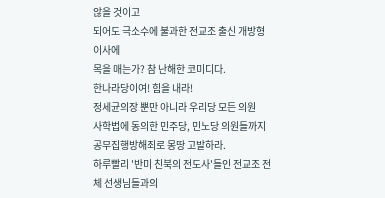않을 것이고
되어도 극소수에 불과한 전교조 출신 개방형 이사에
목을 매는가? 참 난해한 코미디다.
한나라당이여! 힘을 내라!
정세균의장 뿐만 아니라 우리당 모든 의원
사학법에 동의한 민주당, 민노당 의원들까지
공무집행방해죄로 몽땅 고발하라.
하루빨리 '반미 친북의 전도사'들인 전교조 전체 선생님들과의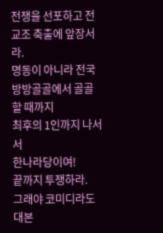전쟁을 선포하고 전교조 축출에 앞장서라.
명동이 아니라 전국 방방골골에서 골골할 때까지
최후의 1인까지 나서서
한나라당이여!
끝까지 투쟁하라.
그래야 코미디라도 대본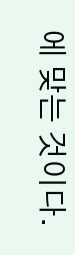에 맞는 것이다.